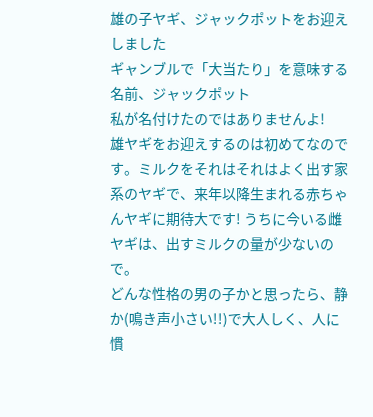雄の子ヤギ、ジャックポットをお迎えしました
ギャンブルで「大当たり」を意味する名前、ジャックポット
私が名付けたのではありませんよ!
雄ヤギをお迎えするのは初めてなのです。ミルクをそれはそれはよく出す家系のヤギで、来年以降生まれる赤ちゃんヤギに期待大です! うちに今いる雌ヤギは、出すミルクの量が少ないので。
どんな性格の男の子かと思ったら、静か(鳴き声小さい!!)で大人しく、人に慣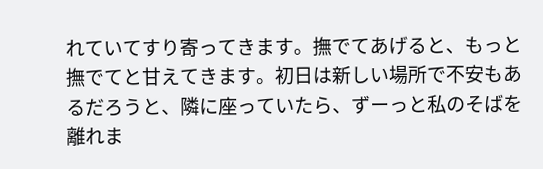れていてすり寄ってきます。撫でてあげると、もっと撫でてと甘えてきます。初日は新しい場所で不安もあるだろうと、隣に座っていたら、ずーっと私のそばを離れま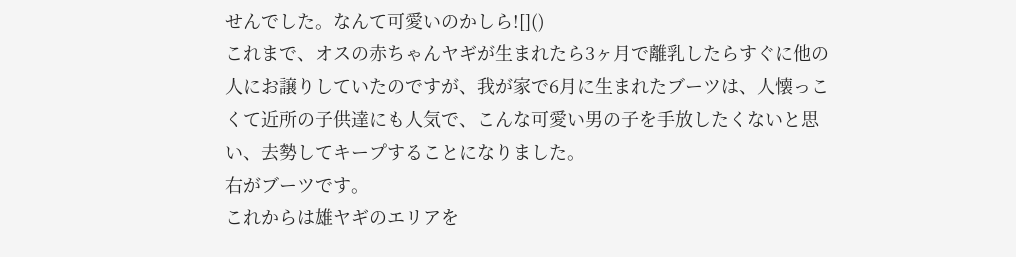せんでした。なんて可愛いのかしら![]()
これまで、オスの赤ちゃんヤギが生まれたら3ヶ月で離乳したらすぐに他の人にお譲りしていたのですが、我が家で6月に生まれたブーツは、人懐っこくて近所の子供達にも人気で、こんな可愛い男の子を手放したくないと思い、去勢してキープすることになりました。
右がブーツです。
これからは雄ヤギのエリアを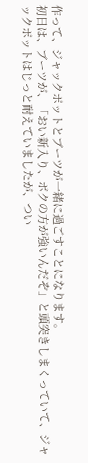作って、ジャックポットとブーツが一緒に過ごすことになります。
初日は、ブーツが、「おい新入り、ボクの方が強いんだぞ」と頭突きしまくっていて、ジャックポットはじっと耐えていましたが、つい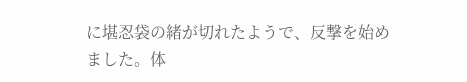に堪忍袋の緒が切れたようで、反撃を始めました。体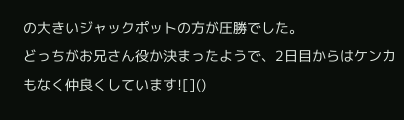の大きいジャックポットの方が圧勝でした。
どっちがお兄さん役か決まったようで、2日目からはケンカもなく仲良くしています![]()